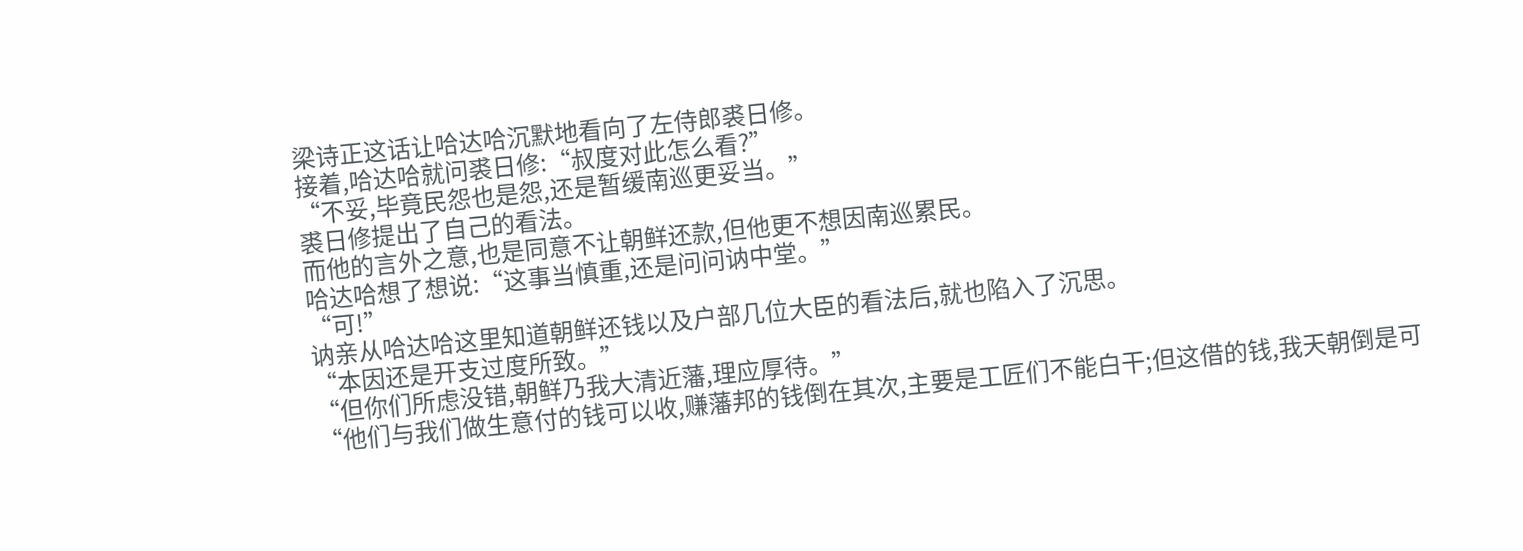梁诗正这话让哈达哈沉默地看向了左侍郎裘日修。
接着,哈达哈就问裘日修:“叔度对此怎么看?”
“不妥,毕竟民怨也是怨,还是暂缓南巡更妥当。”
裘日修提出了自己的看法。
而他的言外之意,也是同意不让朝鲜还款,但他更不想因南巡累民。
哈达哈想了想说:“这事当慎重,还是问问讷中堂。”
“可!”
讷亲从哈达哈这里知道朝鲜还钱以及户部几位大臣的看法后,就也陷入了沉思。
“本因还是开支过度所致。”
“但你们所虑没错,朝鲜乃我大清近藩,理应厚待。”
“他们与我们做生意付的钱可以收,赚藩邦的钱倒在其次,主要是工匠们不能白干;但这借的钱,我天朝倒是可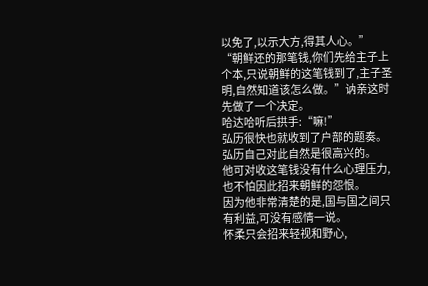以免了,以示大方,得其人心。”
“朝鲜还的那笔钱,你们先给主子上个本,只说朝鲜的这笔钱到了,主子圣明,自然知道该怎么做。”讷亲这时先做了一个决定。
哈达哈听后拱手:“嘛!”
弘历很快也就收到了户部的题奏。
弘历自己对此自然是很高兴的。
他可对收这笔钱没有什么心理压力,也不怕因此招来朝鲜的怨恨。
因为他非常清楚的是,国与国之间只有利益,可没有感情一说。
怀柔只会招来轻视和野心,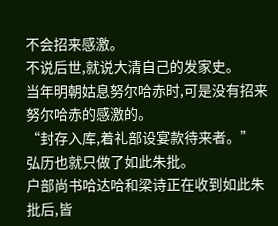不会招来感激。
不说后世,就说大清自己的发家史。
当年明朝姑息努尔哈赤时,可是没有招来努尔哈赤的感激的。
“封存入库,着礼部设宴款待来者。”
弘历也就只做了如此朱批。
户部尚书哈达哈和梁诗正在收到如此朱批后,皆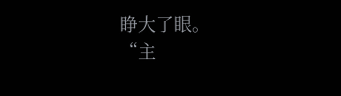睁大了眼。
“主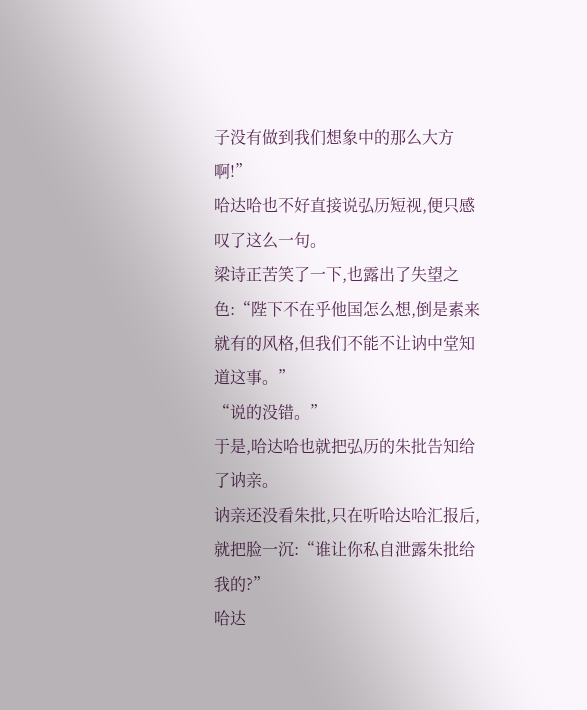子没有做到我们想象中的那么大方啊!”
哈达哈也不好直接说弘历短视,便只感叹了这么一句。
梁诗正苦笑了一下,也露出了失望之色:“陛下不在乎他国怎么想,倒是素来就有的风格,但我们不能不让讷中堂知道这事。”
“说的没错。”
于是,哈达哈也就把弘历的朱批告知给了讷亲。
讷亲还没看朱批,只在听哈达哈汇报后,就把脸一沉:“谁让你私自泄露朱批给我的?”
哈达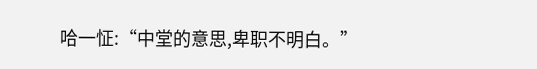哈一怔:“中堂的意思,卑职不明白。”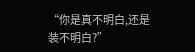“你是真不明白,还是装不明白?”